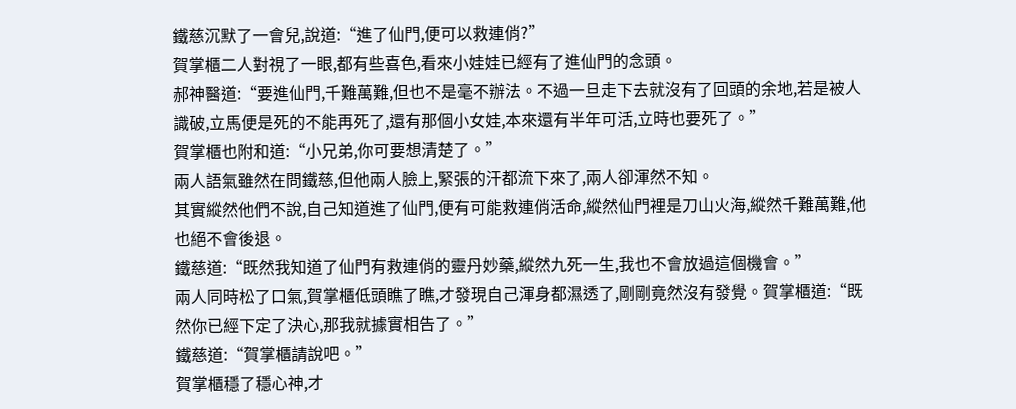鐵慈沉默了一會兒,說道:“進了仙門,便可以救連俏?”
賀掌櫃二人對視了一眼,都有些喜色,看來小娃娃已經有了進仙門的念頭。
郝神醫道:“要進仙門,千難萬難,但也不是毫不辦法。不過一旦走下去就沒有了回頭的余地,若是被人識破,立馬便是死的不能再死了,還有那個小女娃,本來還有半年可活,立時也要死了。”
賀掌櫃也附和道:“小兄弟,你可要想清楚了。”
兩人語氣雖然在問鐵慈,但他兩人臉上,緊張的汗都流下來了,兩人卻渾然不知。
其實縱然他們不說,自己知道進了仙門,便有可能救連俏活命,縱然仙門裡是刀山火海,縱然千難萬難,他也絕不會後退。
鐵慈道:“既然我知道了仙門有救連俏的靈丹妙藥,縱然九死一生,我也不會放過這個機會。”
兩人同時松了口氣,賀掌櫃低頭瞧了瞧,才發現自己渾身都濕透了,剛剛竟然沒有發覺。賀掌櫃道:“既然你已經下定了決心,那我就據實相告了。”
鐵慈道:“賀掌櫃請說吧。”
賀掌櫃穩了穩心神,才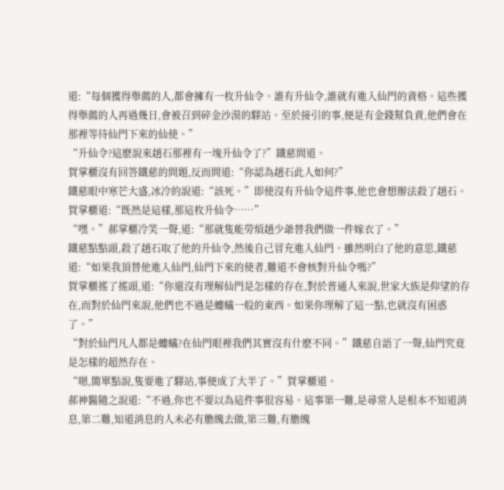道:“每個獲得舉薦的人,都會擁有一枚升仙令。誰有升仙令,誰就有進入仙門的資格。這些獲得舉薦的人再過幾日,會被召到碎金沙漠的驛站。至於接引的事,便是有金錢幫負責,他們會在那裡等待仙門下來的仙使。”
“升仙令?這麽說來趙石那裡有一塊升仙令了?”鐵慈問道。
賀掌櫃沒有回答鐵慈的問題,反而問道:“你認為趙石此人如何?”
鐵慈眼中寒芒大盛,冰冷的說道:“該死。”即使沒有升仙令這件事,他也會想辦法殺了趙石。
賀掌櫃道:“既然是這樣,那這枚升仙令……”
“嘿。”郝掌櫃冷笑一聲,道:“那就隻能勞煩趙少爺替我們做一件嫁衣了。”
鐵慈點點頭,殺了趙石取了他的升仙令,然後自己冒充進入仙門。雖然明白了他的意思,鐵慈道:“如果我頂替他進入仙門,仙門下來的使者,難道不會核對升仙令嗎?”
賀掌櫃搖了搖頭,道:“你還沒有理解仙門是怎樣的存在,對於普通人來說,世家大族是仰望的存在,而對於仙門來說,他們也不過是螻蟻一般的東西。如果你理解了這一點,也就沒有困惑了。”
“對於仙門凡人都是螻蟻?在仙門眼裡我們其實沒有什麽不同。”鐵慈自語了一聲,仙門究竟是怎樣的超然存在。
“嗯,簡單點說,隻要進了驛站,事便成了大半了。”賀掌櫃道。
郝神醫隨之說道:“不過,你也不要以為這件事很容易。這事第一難,是尋常人是根本不知道消息,第二難,知道消息的人未必有膽魄去做,第三難,有膽魄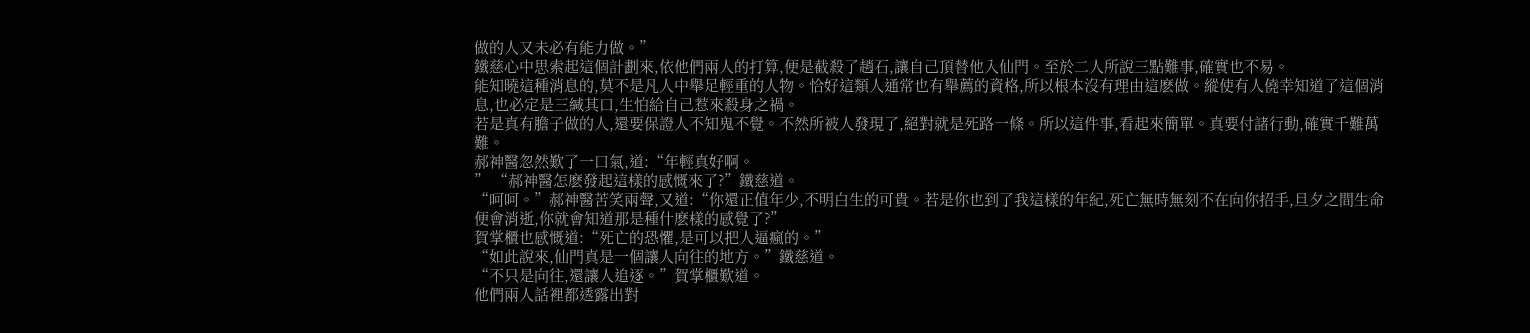做的人又未必有能力做。”
鐵慈心中思索起這個計劃來,依他們兩人的打算,便是截殺了趙石,讓自己頂替他入仙門。至於二人所說三點難事,確實也不易。
能知曉這種消息的,莫不是凡人中舉足輕重的人物。恰好這類人通常也有舉薦的資格,所以根本沒有理由這麽做。縱使有人僥幸知道了這個消息,也必定是三緘其口,生怕給自己惹來殺身之禍。
若是真有膽子做的人,還要保證人不知鬼不覺。不然所被人發現了,絕對就是死路一條。所以這件事,看起來簡單。真要付諸行動,確實千難萬難。
郝神醫忽然歎了一口氣,道:“年輕真好啊。
” “郝神醫怎麽發起這樣的感慨來了?”鐵慈道。
“呵呵。”郝神醫苦笑兩聲,又道:“你還正值年少,不明白生的可貴。若是你也到了我這樣的年紀,死亡無時無刻不在向你招手,旦夕之間生命便會消逝,你就會知道那是種什麽樣的感覺了?”
賀掌櫃也感慨道:“死亡的恐懼,是可以把人逼瘋的。”
“如此說來,仙門真是一個讓人向往的地方。”鐵慈道。
“不只是向往,還讓人追逐。”賀掌櫃歎道。
他們兩人話裡都透露出對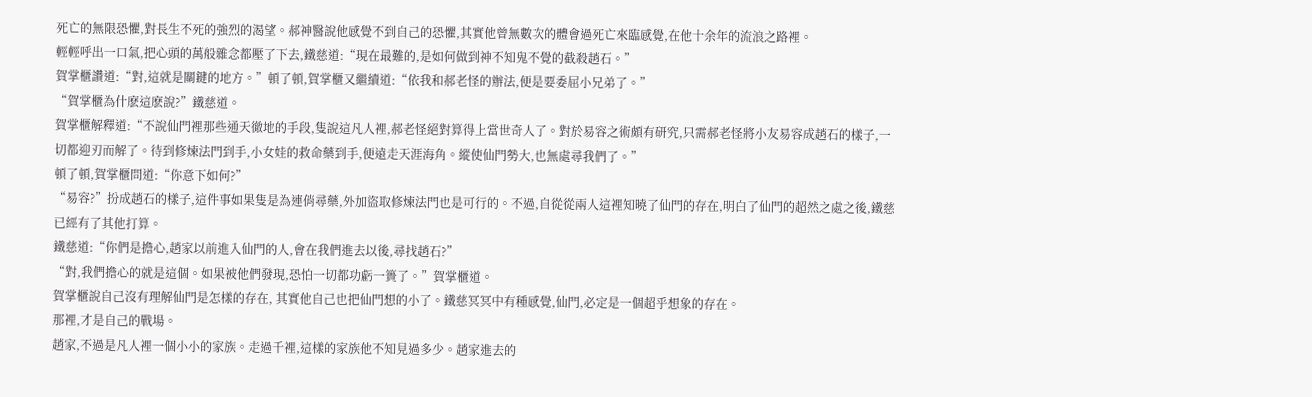死亡的無限恐懼,對長生不死的強烈的渴望。郝神醫說他感覺不到自己的恐懼,其實他曾無數次的體會過死亡來臨感覺,在他十余年的流浪之路裡。
輕輕呼出一口氣,把心頭的萬般雜念都壓了下去,鐵慈道:“現在最難的,是如何做到神不知鬼不覺的截殺趙石。”
賀掌櫃讚道:“對,這就是關鍵的地方。”頓了頓,賀掌櫃又繼續道:“依我和郝老怪的辦法,便是要委屈小兄弟了。”
“賀掌櫃為什麽這麽說?”鐵慈道。
賀掌櫃解釋道:“不說仙門裡那些通天徹地的手段,隻說這凡人裡,郝老怪絕對算得上當世奇人了。對於易容之術頗有研究,只需郝老怪將小友易容成趙石的樣子,一切都迎刃而解了。待到修煉法門到手,小女娃的救命藥到手,便遠走天涯海角。縱使仙門勢大,也無處尋我們了。”
頓了頓,賀掌櫃問道:“你意下如何?”
“易容?”扮成趙石的樣子,這件事如果隻是為連俏尋藥,外加盜取修煉法門也是可行的。不過,自從從兩人這裡知曉了仙門的存在,明白了仙門的超然之處之後,鐵慈已經有了其他打算。
鐵慈道:“你們是擔心,趙家以前進入仙門的人,會在我們進去以後,尋找趙石?”
“對,我們擔心的就是這個。如果被他們發現,恐怕一切都功虧一簣了。”賀掌櫃道。
賀掌櫃說自己沒有理解仙門是怎樣的存在, 其實他自己也把仙門想的小了。鐵慈冥冥中有種感覺,仙門,必定是一個超乎想象的存在。
那裡,才是自己的戰場。
趙家,不過是凡人裡一個小小的家族。走過千裡,這樣的家族他不知見過多少。趙家進去的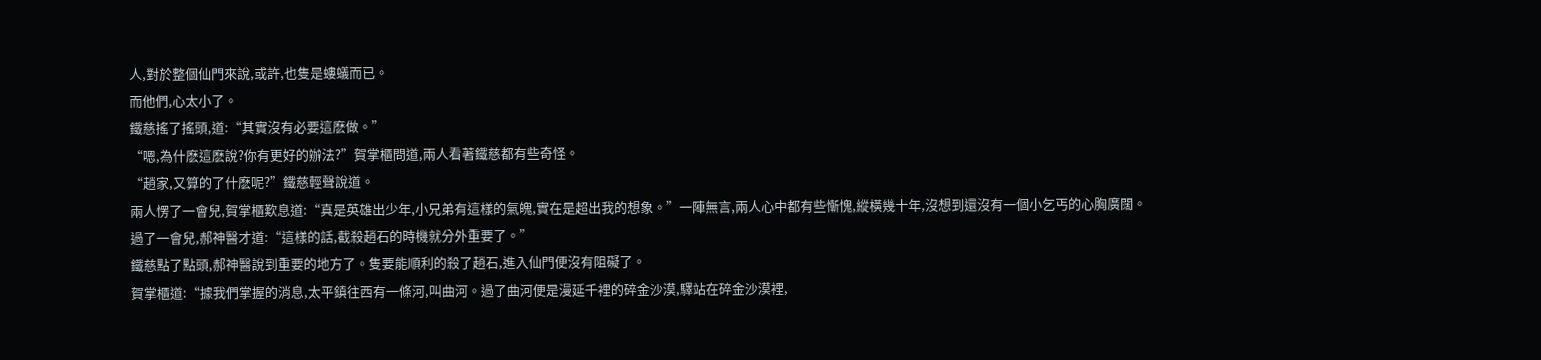人,對於整個仙門來說,或許,也隻是螻蟻而已。
而他們,心太小了。
鐵慈搖了搖頭,道:“其實沒有必要這麽做。”
“嗯,為什麽這麽說?你有更好的辦法?”賀掌櫃問道,兩人看著鐵慈都有些奇怪。
“趙家,又算的了什麽呢?”鐵慈輕聲說道。
兩人愣了一會兒,賀掌櫃歎息道:“真是英雄出少年,小兄弟有這樣的氣魄,實在是超出我的想象。”一陣無言,兩人心中都有些慚愧,縱橫幾十年,沒想到還沒有一個小乞丐的心胸廣闊。
過了一會兒,郝神醫才道:“這樣的話,截殺趙石的時機就分外重要了。”
鐵慈點了點頭,郝神醫說到重要的地方了。隻要能順利的殺了趙石,進入仙門便沒有阻礙了。
賀掌櫃道:“據我們掌握的消息,太平鎮往西有一條河,叫曲河。過了曲河便是漫延千裡的碎金沙漠,驛站在碎金沙漠裡,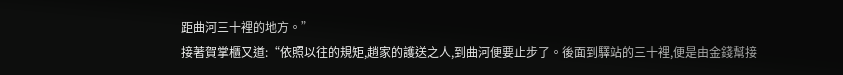距曲河三十裡的地方。”
接著賀掌櫃又道:“依照以往的規矩,趙家的護送之人,到曲河便要止步了。後面到驛站的三十裡,便是由金錢幫接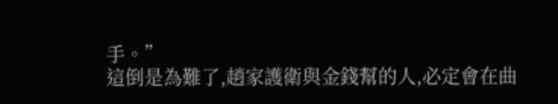手。”
這倒是為難了,趙家護衛與金錢幫的人,必定會在曲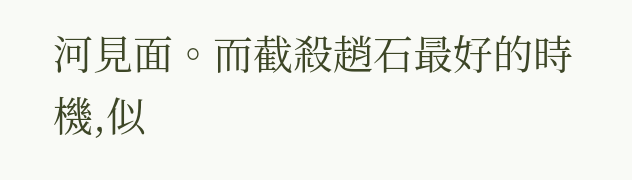河見面。而截殺趙石最好的時機,似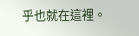乎也就在這裡。